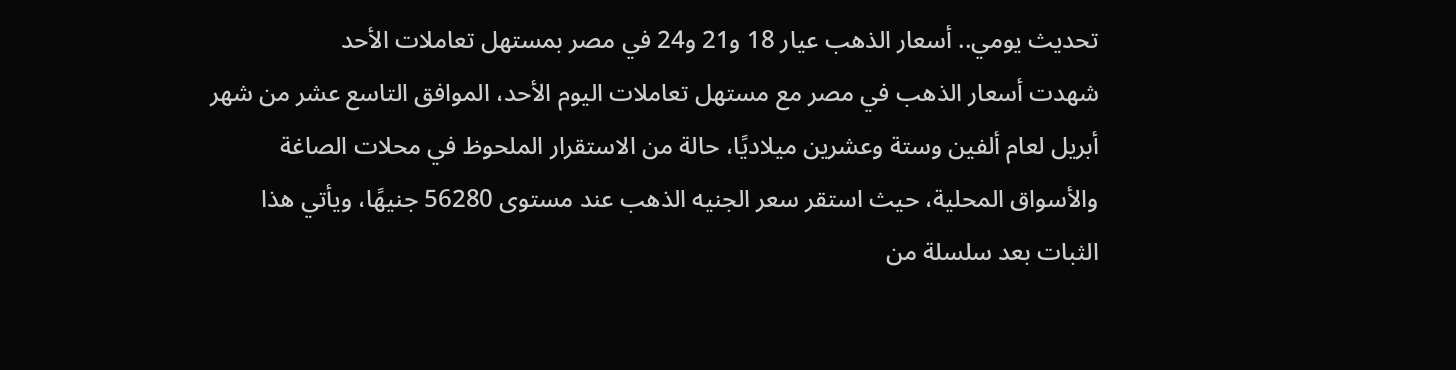تحديث يومي.. أسعار الذهب عيار 18 و21 و24 في مصر بمستهل تعاملات الأحد
شهدت أسعار الذهب في مصر مع مستهل تعاملات اليوم الأحد، الموافق التاسع عشر من شهر أبريل لعام ألفين وستة وعشرين ميلاديًا، حالة من الاستقرار الملحوظ في محلات الصاغة والأسواق المحلية، حيث استقر سعر الجنيه الذهب عند مستوى 56280 جنيهًا، ويأتي هذا الثبات بعد سلسلة من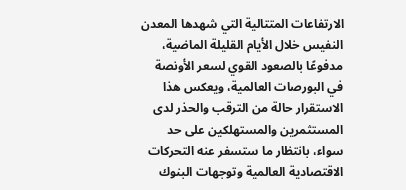الارتفاعات المتتالية التي شهدها المعدن النفيس خلال الأيام القليلة الماضية، مدفوعًا بالصعود القوي لسعر الأونصة في البورصات العالمية، ويعكس هذا الاستقرار حالة من الترقب والحذر لدى المستثمرين والمستهلكين على حد سواء، بانتظار ما ستسفر عنه التحركات الاقتصادية العالمية وتوجهات البنوك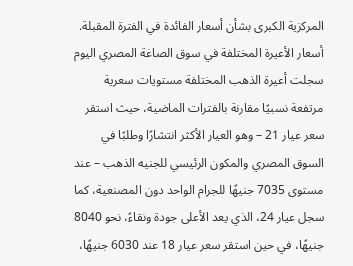المركزية الكبرى بشأن أسعار الفائدة في الفترة المقبلة.
أسعار الأعيرة المختلفة في سوق الصاغة المصري اليوم
سجلت أعيرة الذهب المختلفة مستويات سعرية مرتفعة نسبيًا مقارنة بالفترات الماضية، حيث استقر سعر عيار 21 – وهو العيار الأكثر انتشارًا وطلبًا في السوق المصري والمكون الرئيسي للجنيه الذهب – عند مستوى 7035 جنيهًا للجرام الواحد دون المصنعية، كما سجل عيار 24، الذي يعد الأعلى جودة ونقاءً، نحو 8040 جنيهًا، في حين استقر سعر عيار 18 عند 6030 جنيهًا،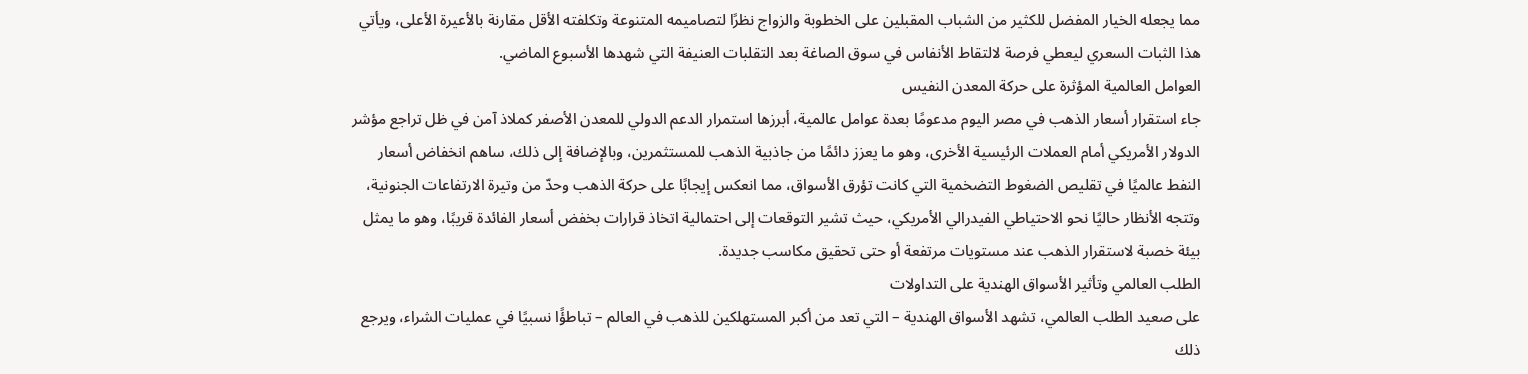مما يجعله الخيار المفضل للكثير من الشباب المقبلين على الخطوبة والزواج نظرًا لتصاميمه المتنوعة وتكلفته الأقل مقارنة بالأعيرة الأعلى، ويأتي هذا الثبات السعري ليعطي فرصة لالتقاط الأنفاس في سوق الصاغة بعد التقلبات العنيفة التي شهدها الأسبوع الماضي.
العوامل العالمية المؤثرة على حركة المعدن النفيس
جاء استقرار أسعار الذهب في مصر اليوم مدعومًا بعدة عوامل عالمية، أبرزها استمرار الدعم الدولي للمعدن الأصفر كملاذ آمن في ظل تراجع مؤشر الدولار الأمريكي أمام العملات الرئيسية الأخرى، وهو ما يعزز دائمًا من جاذبية الذهب للمستثمرين، وبالإضافة إلى ذلك، ساهم انخفاض أسعار النفط عالميًا في تقليص الضغوط التضخمية التي كانت تؤرق الأسواق، مما انعكس إيجابًا على حركة الذهب وحدّ من وتيرة الارتفاعات الجنونية، وتتجه الأنظار حاليًا نحو الاحتياطي الفيدرالي الأمريكي، حيث تشير التوقعات إلى احتمالية اتخاذ قرارات بخفض أسعار الفائدة قريبًا، وهو ما يمثل بيئة خصبة لاستقرار الذهب عند مستويات مرتفعة أو حتى تحقيق مكاسب جديدة.
الطلب العالمي وتأثير الأسواق الهندية على التداولات
على صعيد الطلب العالمي، تشهد الأسواق الهندية – التي تعد من أكبر المستهلكين للذهب في العالم – تباطؤًا نسبيًا في عمليات الشراء، ويرجع ذلك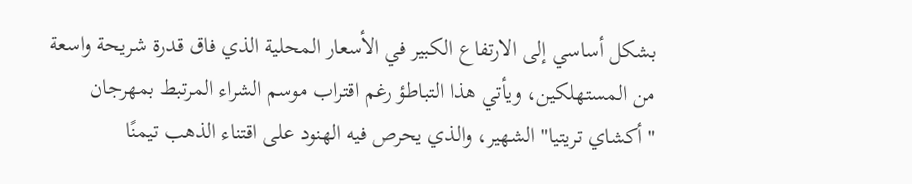بشكل أساسي إلى الارتفاع الكبير في الأسعار المحلية الذي فاق قدرة شريحة واسعة من المستهلكين، ويأتي هذا التباطؤ رغم اقتراب موسم الشراء المرتبط بمهرجان "أكشاي تريتيا" الشهير، والذي يحرص فيه الهنود على اقتناء الذهب تيمنًا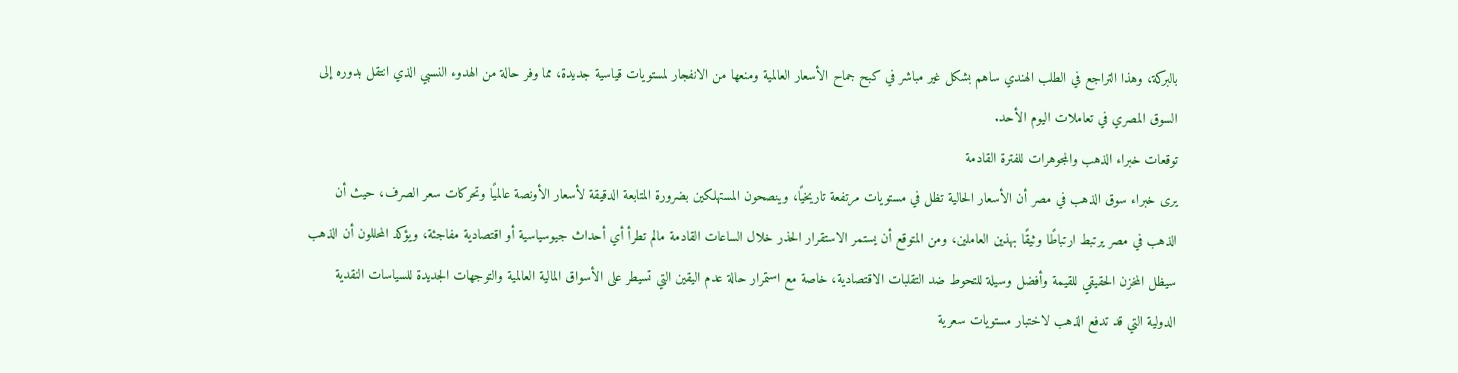بالبركة، وهذا التراجع في الطلب الهندي ساهم بشكل غير مباشر في كبح جماح الأسعار العالمية ومنعها من الانفجار لمستويات قياسية جديدة، مما وفر حالة من الهدوء النسبي الذي انتقل بدوره إلى السوق المصري في تعاملات اليوم الأحد.
توقعات خبراء الذهب والمجوهرات للفترة القادمة
يرى خبراء سوق الذهب في مصر أن الأسعار الحالية تظل في مستويات مرتفعة تاريخيًا، وينصحون المستهلكين بضرورة المتابعة الدقيقة لأسعار الأونصة عالميًا وتحركات سعر الصرف، حيث أن الذهب في مصر يرتبط ارتباطًا وثيقًا بهذين العاملين، ومن المتوقع أن يستمر الاستقرار الحذر خلال الساعات القادمة مالم تطرأ أي أحداث جيوسياسية أو اقتصادية مفاجئة، ويؤكد المحللون أن الذهب سيظل المخزن الحقيقي للقيمة وأفضل وسيلة للتحوط ضد التقلبات الاقتصادية، خاصة مع استمرار حالة عدم اليقين التي تسيطر على الأسواق المالية العالمية والتوجهات الجديدة للسياسات النقدية الدولية التي قد تدفع الذهب لاختبار مستويات سعرية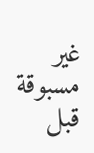غير مسبوقة قبل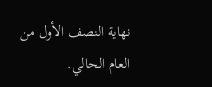نهاية النصف الأول من العام الحالي.